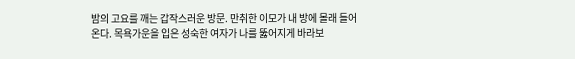밤의 고요를 깨는 갑작스러운 방문. 만취한 이모가 내 방에 몰래 들어온다. 목욕가운을 입은 성숙한 여자가 나를 뚫어지게 바라보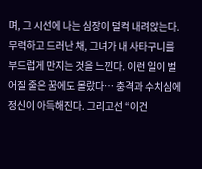며, 그 시선에 나는 심장이 덜컥 내려앉는다. 무력하고 드러난 채, 그녀가 내 사타구니를 부드럽게 만지는 것을 느낀다. 이런 일이 벌어질 줄은 꿈에도 몰랐다… 충격과 수치심에 정신이 아득해진다. 그리고선 “이건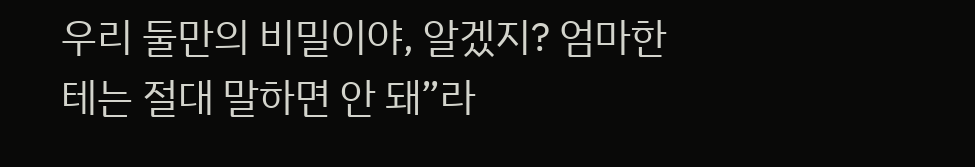우리 둘만의 비밀이야, 알겠지? 엄마한테는 절대 말하면 안 돼”라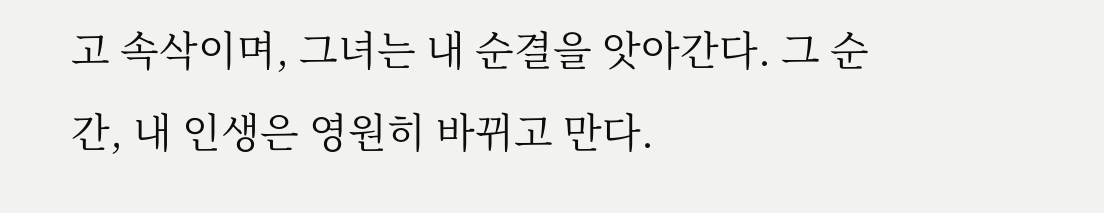고 속삭이며, 그녀는 내 순결을 앗아간다. 그 순간, 내 인생은 영원히 바뀌고 만다.